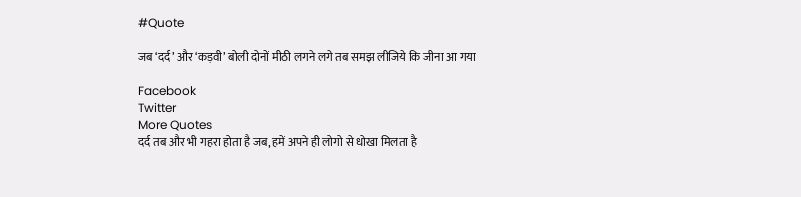#Quote

जब ‘दर्द’ और ‘कड़वी’ बोली दोनों मीठी लगने लगे तब समझ लीजिये कि जीना आ गया

Facebook
Twitter
More Quotes
दर्द तब और भी गहरा होता है जब, हमें अपने ही लोगो से धोखा मिलता है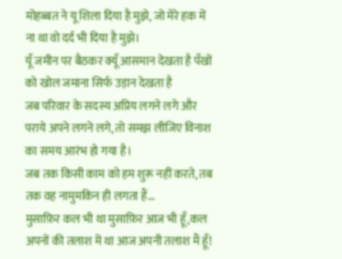मोहब्बत ने यू शिला दिया है मुझे, जो मेरे हक में ना था वो दर्द भी दिया है मुझे।
यूँ जमीन पर बैठकर क्यूँ आसमान देखता है पँखों को खोल जमाना सिर्फ उड़ान देखता है
जब परिवार के सदस्य अप्रिय लगने लगे और पराये अपने लगने लगे, तो समझ लीजिए विनाश का समय आरंभ हो गया है।
जब तक किसी काम को हम शुरू नहीं करते, तब तक वह नामुमकिन ही लगता हैं…
मुसाफ़िर कल भी था मुसाफ़िर आज भी हूँ,कल अपनों की तलाश में था आज अपनी तलाश मैं हूँ!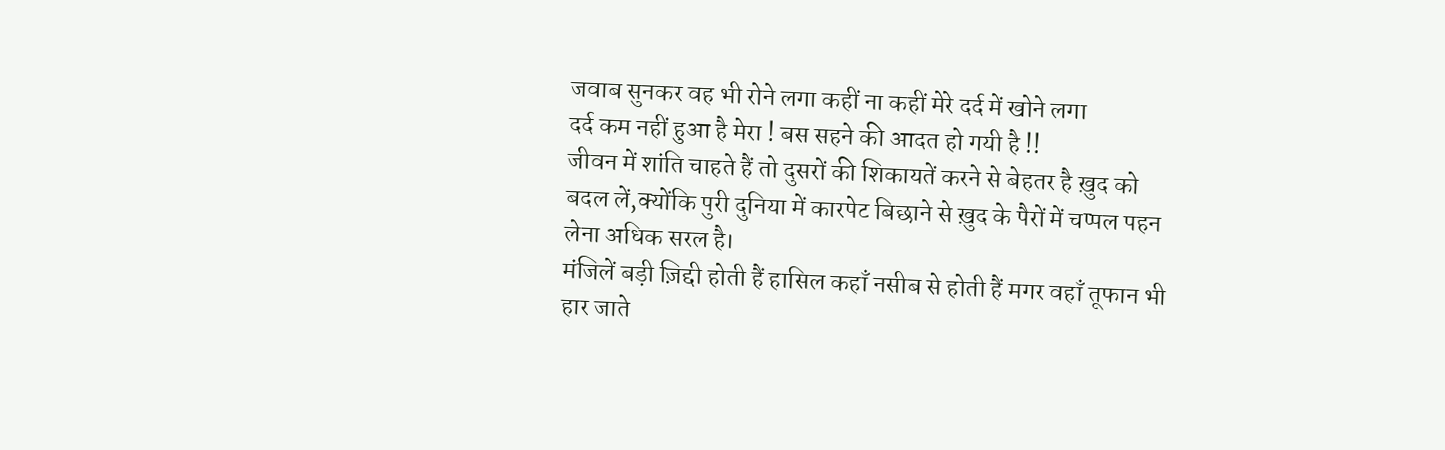जवाब सुनकर वह भी रोने लगा कहीं ना कहीं मेरे दर्द में खोने लगा
दर्द कम नहीं हुआ है मेरा ! बस सहने की आदत हो गयी है !!
जीवन में शांति चाहते हैं तो दुसरों की शिकायतें करने से बेहतर है ख़ुद को बदल लें,क्योंकि पुरी दुनिया में कारपेट बिछाने से ख़ुद के पैरों में चप्पल पहन लेना अधिक सरल है।
मंजिलें बड़ी ज़िद्दी होती हैं हासिल कहाँ नसीब से होती हैं मगर वहाँ तूफान भी हार जाते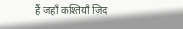हैं जहाँ कश्तियाँ ज़िद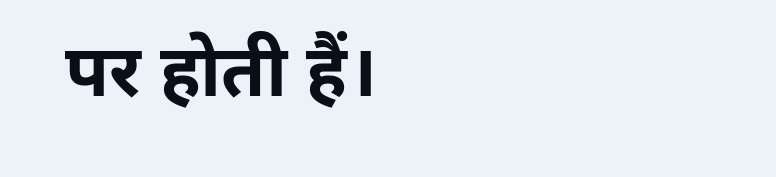पर होती हैं।